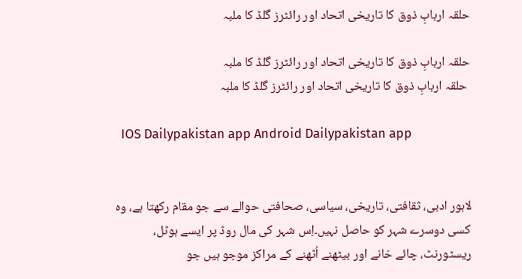حلقہ اربابِ ذوق کا تاریخی اتحاد اور رائٹرز گلڈ کا ملبہ

حلقہ اربابِ ذوق کا تاریخی اتحاد اور رائٹرز گلڈ کا ملبہ
 حلقہ اربابِ ذوق کا تاریخی اتحاد اور رائٹرز گلڈ کا ملبہ

  IOS Dailypakistan app Android Dailypakistan app


لاہور ادبی، ثقافتی، تاریخی، سیاسی، صحافتی حوالے سے جو مقام رکھتا ہے، وہ کسی دوسرے شہر کو حاصل نہیں۔اِس شہر کی مال روڈ پر ایسے ہوٹل، ریسٹورنٹ، چائے خانے اور بیٹھنے اُٹھنے کے مراکز موجو ہیں جو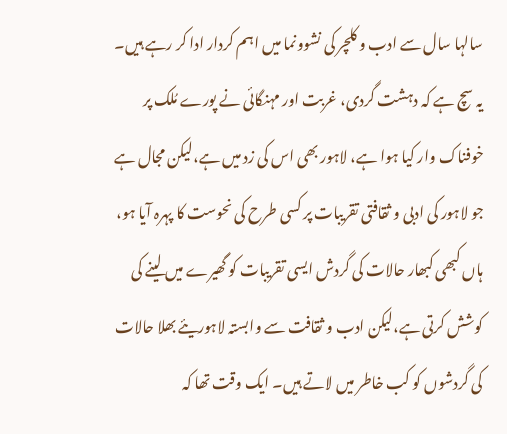سالہا سال سے ادب و کلچر کی نشوونما میں اہم کردار ادا کر رہے ہیں۔ یہ سچ ہے کہ دہشت گردی، غربت اور مہنگائی نے پورے مُلک پر خوفناک وار کیا ہوا ہے، لاہور بھی اس کی زد میں ہے،لیکن مجال ہے جو لاہور کی ادبی و ثقافتی تقریبات پر کسی طرح کی نحوست کا پہرہ آیا ہو، ہاں کبھی کبھار حالات کی گردش ایسی تقریبات کو گھیرے میں لینے کی کوشش کرتی ہے،لیکن ادب و ثقافت سے وابستہ لاہوریئے بھلا حالات کی گردشوں کو کب خاطر میں لاتے ہیں۔ ایک وقت تھا کہ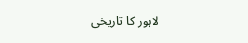لاہور کا تاریخی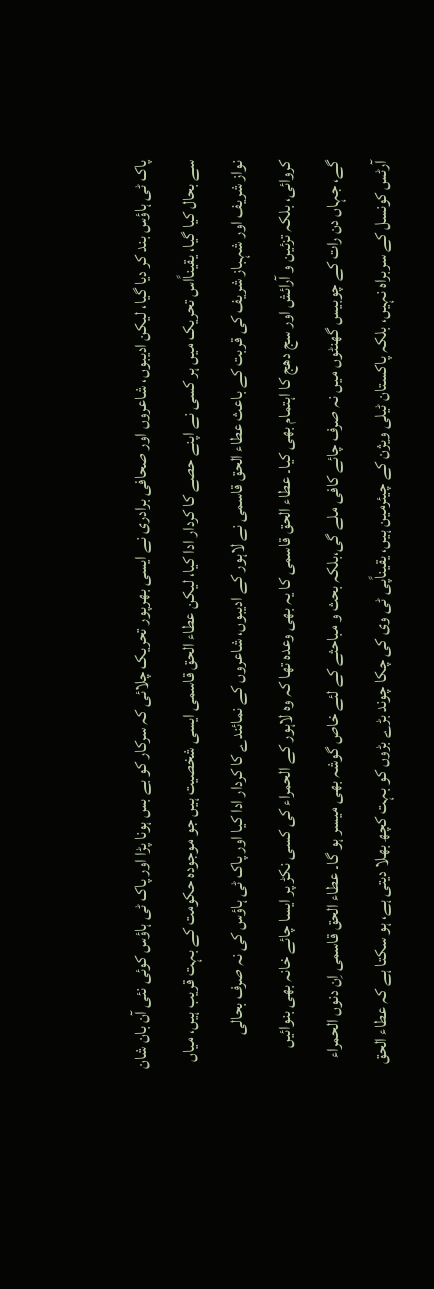پاک ٹی ہاؤس بند کر دیا گیا، لیکن ادیبوں، شاعروں اور صحافی برادری نے ایسی بھرپور تحریک چلائی کہ سرکار کو بے بس ہونا پڑا اور پاک ٹی ہاؤس کوئی نئی آن بان شان سے بحال کیا گیا، یقیناًاس تحریک میں ہر کسی نے اپنے حصے کا کردار ادا کیا، لیکن عطاء الحق قاسمی ایسی شخصیت ہیں جو موجودہ حکومت کے بہت قریب ہیں، میاں نواز شریف اور شہباز شریف کی قربت کے باعث عطاء الحق قاسمی نے لاہور کے ادیبوں، شاعروں کے نمائندے کا کردار ادا کیا اور پاک ٹی ہاؤس کی نہ صرف بحالی کروائی، بلکہ تزئین و آرائش اور سج دھج کا اہتمام بھی کیا۔ عطاء الحق قاسمی کا یہ بھی وعدہ تھا کہ وہ لاہور کے الحمراء کی کسی نکڑ پر ایسا چائے خانہ بھی بنوائیں گے، جہاں دن رات کے چوبیس گھنٹوں میں نہ صرف چائے کافی ملے گی،بلکہ بحث و مباحثے کے لئے خاص گوشہ بھی میسر ہو گا۔ عطاء الحق قاسمی اِن دنوں الحمراء آرٹس کونسل کے سربراہ نہیں، بلکہ پاکستان ٹیلی ویژن کے چیئرمین ہیں، یقیناًپی ٹی وی کی چکا چوند بڑے بڑوں کو بہت کچھ بھلا دیتی ہے، ہو سکتا ہے کہ عطاء الحق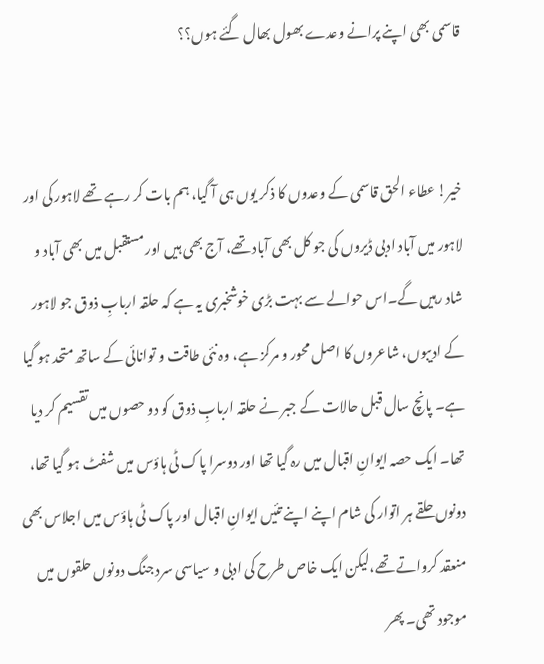قاسمی بھی اپنے پرانے وعدے بھول بھال گئے ہوں؟؟


خیر! عطاء الحق قاسمی کے وعدوں کا ذکر یوں ہی آ گیا، ہم بات کر رہے تھے لاہور کی اور لاہور میں آباد ادبی ڈیروں کی جو کل بھی آباد تھے، آج بھی ہیں اور مستقبل میں بھی آباد و شاد رہیں گے۔اس حوالے سے بہت بڑی خوشخبری یہ ہے کہ حلقہ اربابِ ذوق جو لاہور کے ادیبوں، شاعروں کا اصل محور و مرکز ہے، وہ نئی طاقت و توانائی کے ساتھ متحد ہو گیا ہے۔ پانچ سال قبل حالات کے جبر نے حلقہ اربابِ ذوق کو دو حصوں میں تقسیم کر دیا تھا۔ ایک حصہ ایوانِ اقبال میں رہ گیا تھا اور دوسرا پاک ٹی ہاؤس میں شفٹ ہو گیا تھا، دونوں حلقے ہر اتوار کی شام اپنے اپنے تئیں ایوانِ اقبال اور پاک ٹی ہاؤس میں اجلاس بھی منعقد کرواتے تھے،لیکن ایک خاص طرح کی ادبی و سیاسی سرد جنگ دونوں حلقوں میں موجود تھی۔ پھر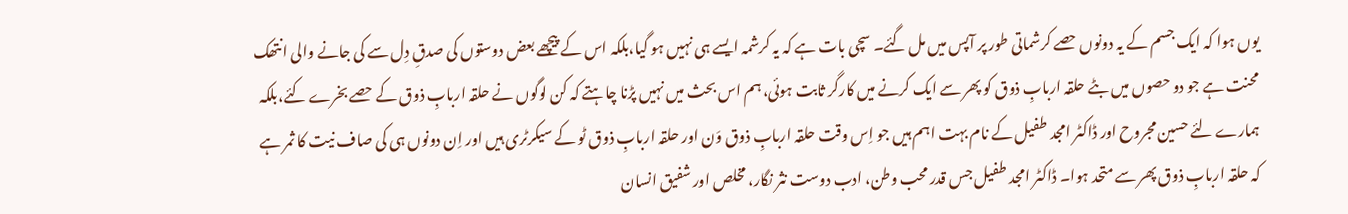یوں ہوا کہ ایک جسم کے یہ دونوں حصے کرشماتی طور پر آپس میں مل گئے۔ سچی بات ہے کہ یہ کرشمہ ایسے ہی نہیں ہو گیا،بلکہ اس کے پیچھے بعض دوستوں کی صدقِ دِل سے کی جانے والی انتھک محنت ہے جو دو حصوں میں بٹے حلقہ اربابِ ذوق کو پھر سے ایک کرنے میں کارگر ثابت ہوئی، ہم اس بحث میں نہیں پڑنا چاہتے کہ کن لوگوں نے حلقہ اربابِ ذوق کے حصے بخرے کئے،بلکہ ہمارے لئے حسین مجروح اور ڈاکٹر امجد طفیل کے نام بہت اہم ہیں جو اِس وقت حلقہ اربابِ ذوق وَن اور حلقہ اربابِ ذوق ٹو کے سیکرٹری ہیں اور اِن دونوں ہی کی صاف نیت کا ثمر ہے کہ حلقہ اربابِ ذوق پھر سے متحد ہوا۔ ڈاکٹر امجد طفیل جس قدر محب وطن، ادب دوست نثر نگار، مخلص اور شفیق انسان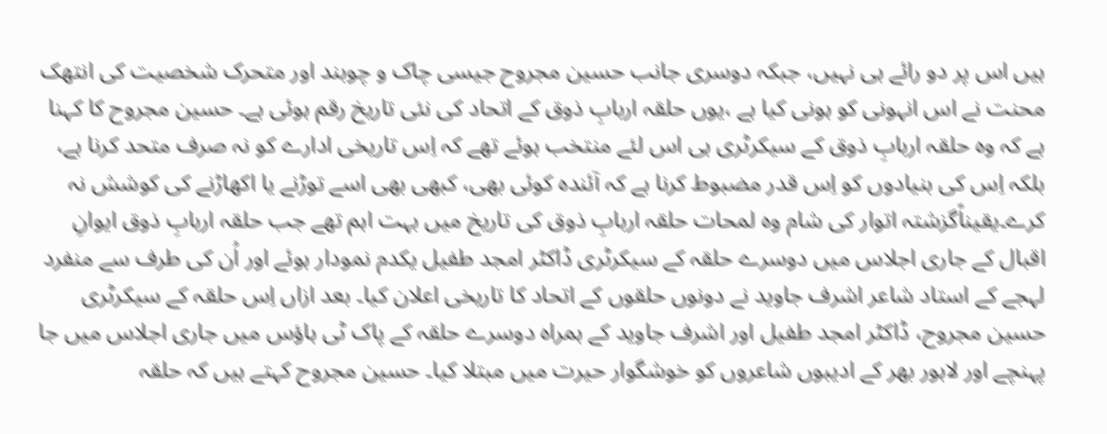ہیں اس پر دو رائے ہی نہیں، جبکہ دوسری جانب حسین مجروح جیسی چاک و چوبند اور متحرک شخصیت کی انتھک محنت نے اس انہونی کو ہونی کیا ہے ،یوں حلقہ اربابِ ذوق کے اتحاد کی نئی تاریخ رقم ہوئی ہے۔ حسین مجروح کا کہنا ہے کہ وہ حلقہ اربابِ ذوق کے سیکرٹری ہی اس لئے منتخب ہوئے تھے کہ اِس تاریخی ادارے کو نہ صرف متحد کرنا ہے، بلکہ اِس کی بنیادوں کو اِس قدر مضبوط کرنا ہے کہ آئندہ کوئی بھی، کبھی بھی اسے توڑنے یا اکھاڑنے کی کوشش نہ کرے۔یقیناًگزشتہ اتوار کی شام وہ لمحات حلقہ اربابِ ذوق کی تاریخ میں بہت اہم تھے جب حلقہ اربابِ ذوق ایوانِ اقبال کے جاری اجلاس میں دوسرے حلقہ کے سیکرٹری ڈاکٹر امجد طفیل یکدم نمودار ہوئے اور اُن کی طرف سے منفرد لہجے کے استاد شاعر اشرف جاوید نے دونوں حلقوں کے اتحاد کا تاریخی اعلان کیا۔ بعد ازاں اِس حلقہ کے سیکرٹری حسین مجروح، ڈاکٹر امجد طفیل اور اشرف جاوید کے ہمراہ دوسرے حلقہ کے پاک ٹی ہاؤس میں جاری اجلاس میں جا پہنچے اور لاہور بھر کے ادیبوں شاعروں کو خوشگوار حیرت میں مبتلا کیا۔ حسین مجروح کہتے ہیں کہ حلقہ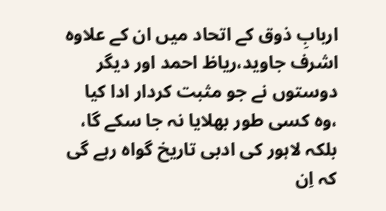اربابِ ذوق کے اتحاد میں ان کے علاوہ اشرف جاوید،ریاظ احمد اور دیگر دوستوں نے جو مثبت کردار ادا کیا ،وہ کسی طور بھلایا نہ جا سکے گا، بلکہ لاہور کی ادبی تاریخ گواہ رہے گی کہ اِن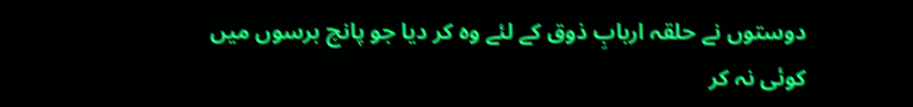دوستوں نے حلقہ اربابِ ذوق کے لئے وہ کر دیا جو پانچ برسوں میں کوئی نہ کر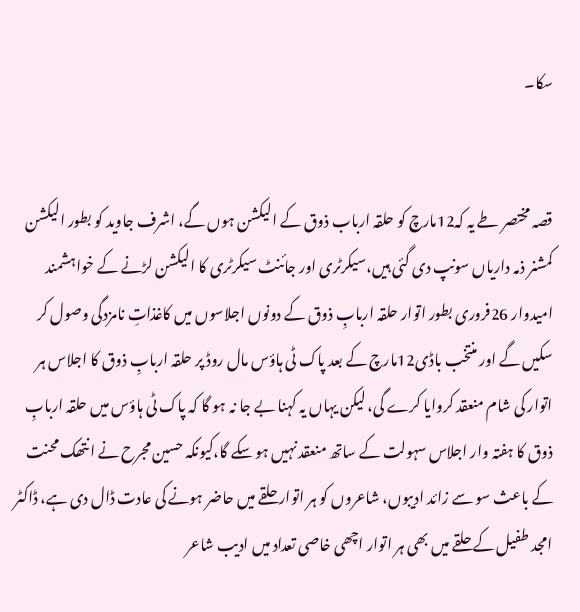سکا۔


قصہ مختصر طے یہ کہ12مارچ کو حلقہ ارباب ذوق کے الیکشن ہوں گے، اشرف جاوید کو بطور الیکشن کمشنر ذمہ داریاں سونپ دی گئی ہیں،سیکرٹری اور جائنٹ سیکرٹری کا الیکشن لڑنے کے خواہشمند امیدوار 26فروری بطور اتوار حلقہ اربابِ ذوق کے دونوں اجلاسوں میں کاغذاتِ نامزدگی وصول کر سکیں گے اور منتخب باڈی12مارچ کے بعد پاک ٹی ہاؤس مال روڈ پر حلقہ اربابِ ذوق کا اجلاس ہر اتوار کی شام منعقد کروایا کرے گی، لیکن یہاں یہ کہنا بے جا نہ ہو گا کہ پاک ٹی ہاؤس میں حلقہ اربابِ ذوق کا ہفتہ وار اجلاس سہولت کے ساتھ منعقد نہیں ہو سکے گا،کیونکہ حسین مجرح نے انتھک محنت کے باعث سو سے زائد ادیبوں، شاعروں کو ہر اتوار حلقے میں حاضر ہونے کی عادت ڈال دی ہے، ڈاکٹر امجد طفیل کے حلقے میں بھی ہر اتوار اچھی خاصی تعداد میں ادیب شاعر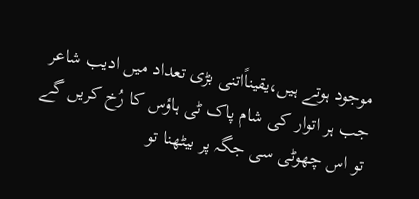موجود ہوتے ہیں،یقیناًاتنی بڑی تعداد میں ادیب شاعر جب ہر اتوار کی شام پاک ٹی ہاؤس کا رُخ کریں گے تو اس چھوٹی سی جگہ پر بیٹھنا تو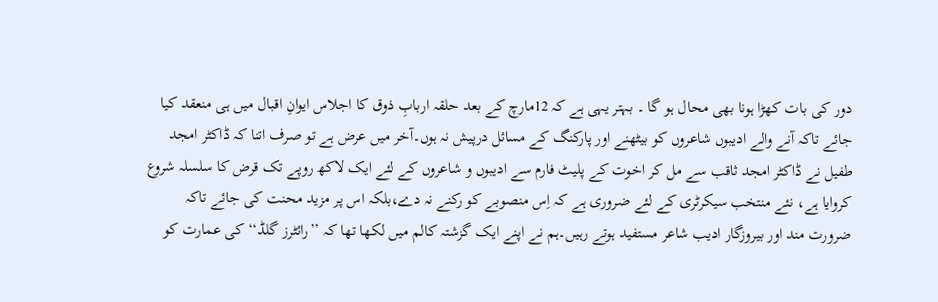دور کی بات کھڑا ہونا بھی محال ہو گا ۔ بہتر یہی ہے کہ 12مارچ کے بعد حلقہ اربابِ ذوق کا اجلاس ایوانِ اقبال میں ہی منعقد کیا جائے تاکہ آنے والے ادیبوں شاعروں کو بیٹھنے اور پارکنگ کے مسائل درپیش نہ ہوں۔آخر میں عرض ہے تو صرف اتنا کہ ڈاکٹر امجد طفیل نے ڈاکٹر امجد ثاقب سے مل کر اخوت کے پلیٹ فارم سے ادیبوں و شاعروں کے لئے ایک لاکھ روپے تک قرض کا سلسلہ شروع کروایا ہے، نئے منتخب سیکرٹری کے لئے ضروری ہے کہ اِس منصوبے کو رکنے نہ دے،بلکہ اس پر مزید محنت کی جائے تاکہ ضرورت مند اور بیروزگار ادیب شاعر مستفید ہوتے رہیں۔ہم نے اپنے ایک گزشتہ کالم میں لکھا تھا کہ ’’رائٹرز گلڈ‘‘ کی عمارت کو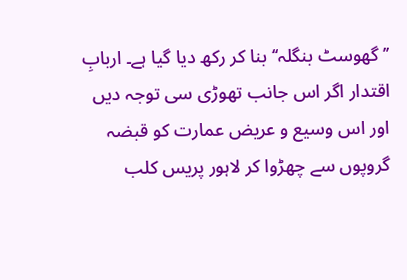’’گھوسٹ بنگلہ‘‘ بنا کر رکھ دیا گیا ہے۔ اربابِ اقتدار اگر اس جانب تھوڑی سی توجہ دیں اور اس وسیع و عریض عمارت کو قبضہ گروپوں سے چھڑوا کر لاہور پریس کلب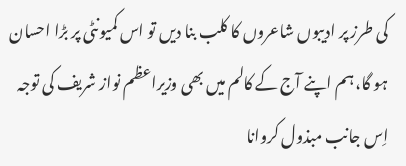کی طرز پر ادیبوں شاعروں کا کلب بنا دیں تو اس کمیونٹی پر بڑا احسان ہو گا، ہم اپنے آج کے کالم میں بھی وزیراعظم نواز شریف کی توجہ اِس جانب مبذول کروانا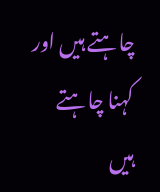چاہتے ہیں اور کہنا چاہتے ہیں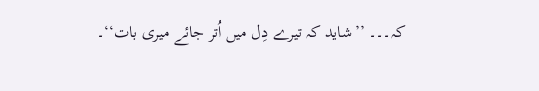کہ۔۔۔ ’’شاید کہ تیرے دِل میں اُتر جائے میری بات‘‘۔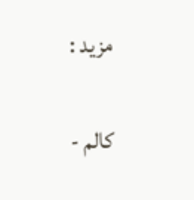مزید :

کالم -